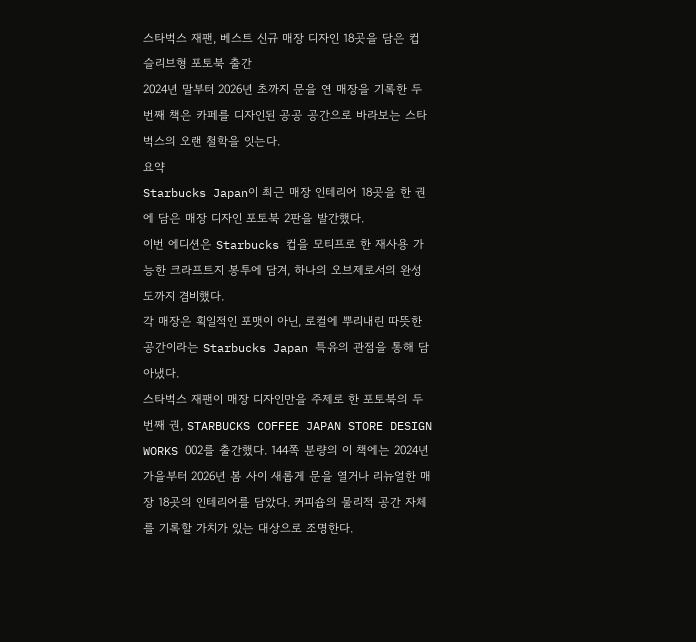스타벅스 재팬, 베스트 신규 매장 디자인 18곳을 담은 컵 슬리브형 포토북 출간
2024년 말부터 2026년 초까지 문을 연 매장을 기록한 두 번째 책은 카페를 디자인된 공공 공간으로 바라보는 스타벅스의 오랜 철학을 잇는다.
요약
Starbucks Japan이 최근 매장 인테리어 18곳을 한 권에 담은 매장 디자인 포토북 2판을 발간했다.
이번 에디션은 Starbucks 컵을 모티프로 한 재사용 가능한 크라프트지 봉투에 담겨, 하나의 오브제로서의 완성도까지 겸비했다.
각 매장은 획일적인 포맷이 아닌, 로컬에 뿌리내린 따뜻한 공간이라는 Starbucks Japan 특유의 관점을 통해 담아냈다.
스타벅스 재팬이 매장 디자인만을 주제로 한 포토북의 두 번째 권, STARBUCKS COFFEE JAPAN STORE DESIGN WORKS 002를 출간했다. 144쪽 분량의 이 책에는 2024년 가을부터 2026년 봄 사이 새롭게 문을 열거나 리뉴얼한 매장 18곳의 인테리어를 담았다. 커피숍의 물리적 공간 자체를 기록할 가치가 있는 대상으로 조명한다.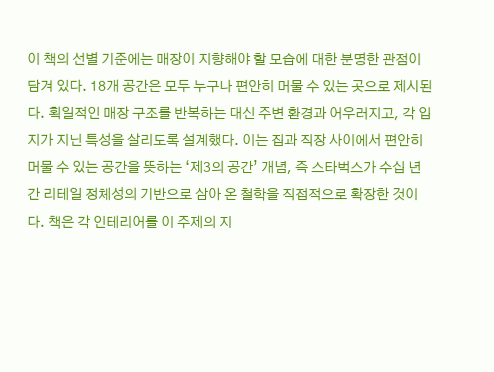이 책의 선별 기준에는 매장이 지향해야 할 모습에 대한 분명한 관점이 담겨 있다. 18개 공간은 모두 누구나 편안히 머물 수 있는 곳으로 제시된다. 획일적인 매장 구조를 반복하는 대신 주변 환경과 어우러지고, 각 입지가 지닌 특성을 살리도록 설계했다. 이는 집과 직장 사이에서 편안히 머물 수 있는 공간을 뜻하는 ‘제3의 공간’ 개념, 즉 스타벅스가 수십 년간 리테일 정체성의 기반으로 삼아 온 철학을 직접적으로 확장한 것이다. 책은 각 인테리어를 이 주제의 지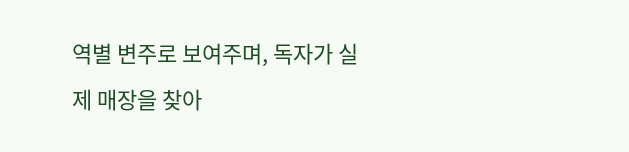역별 변주로 보여주며, 독자가 실제 매장을 찾아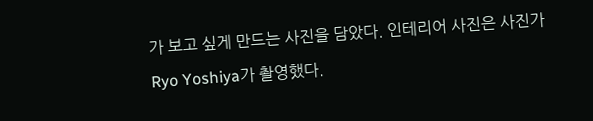가 보고 싶게 만드는 사진을 담았다. 인테리어 사진은 사진가 Ryo Yoshiya가 촬영했다.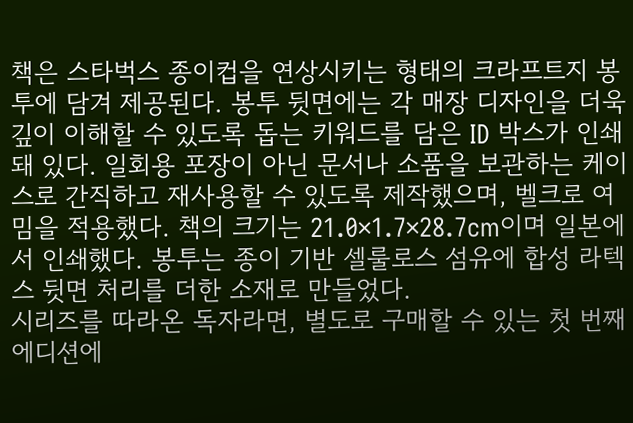책은 스타벅스 종이컵을 연상시키는 형태의 크라프트지 봉투에 담겨 제공된다. 봉투 뒷면에는 각 매장 디자인을 더욱 깊이 이해할 수 있도록 돕는 키워드를 담은 ID 박스가 인쇄돼 있다. 일회용 포장이 아닌 문서나 소품을 보관하는 케이스로 간직하고 재사용할 수 있도록 제작했으며, 벨크로 여밈을 적용했다. 책의 크기는 21.0×1.7×28.7cm이며 일본에서 인쇄했다. 봉투는 종이 기반 셀룰로스 섬유에 합성 라텍스 뒷면 처리를 더한 소재로 만들었다.
시리즈를 따라온 독자라면, 별도로 구매할 수 있는 첫 번째 에디션에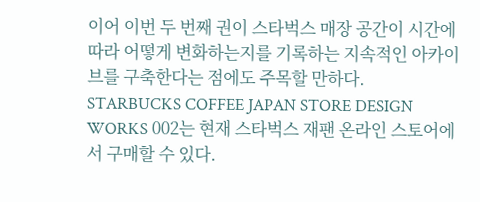이어 이번 두 번째 권이 스타벅스 매장 공간이 시간에 따라 어떻게 변화하는지를 기록하는 지속적인 아카이브를 구축한다는 점에도 주목할 만하다.
STARBUCKS COFFEE JAPAN STORE DESIGN WORKS 002는 현재 스타벅스 재팬 온라인 스토어에서 구매할 수 있다.